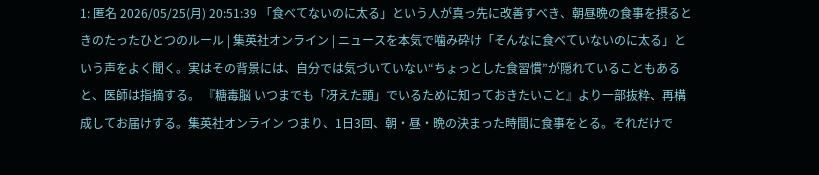1: 匿名 2026/05/25(月) 20:51:39 「食べてないのに太る」という人が真っ先に改善すべき、朝昼晩の食事を摂るときのたったひとつのルール | 集英社オンライン | ニュースを本気で噛み砕け「そんなに食べていないのに太る」という声をよく聞く。実はその背景には、自分では気づいていない“ちょっとした食習慣”が隠れていることもあると、医師は指摘する。 『糖毒脳 いつまでも「冴えた頭」でいるために知っておきたいこと』より一部抜粋、再構成してお届けする。集英社オンライン つまり、1日3回、朝・昼・晩の決まった時間に食事をとる。それだけで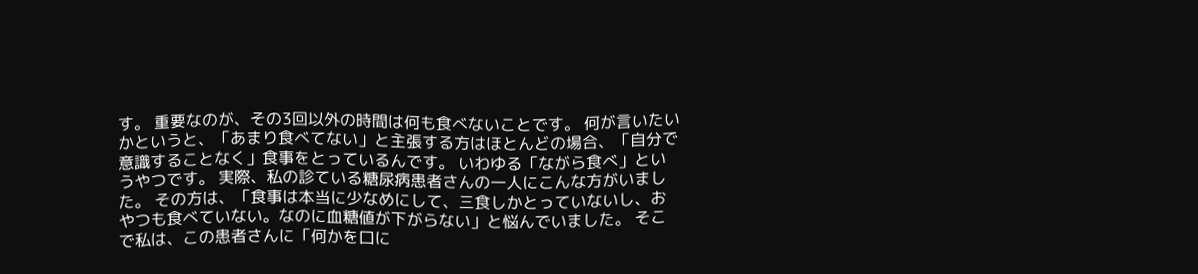す。 重要なのが、その3回以外の時間は何も食べないことです。 何が言いたいかというと、「あまり食べてない」と主張する方はほとんどの場合、「自分で意識することなく」食事をとっているんです。 いわゆる「ながら食べ」というやつです。 実際、私の診ている糖尿病患者さんの一人にこんな方がいました。 その方は、「食事は本当に少なめにして、三食しかとっていないし、おやつも食べていない。なのに血糖値が下がらない」と悩んでいました。 そこで私は、この患者さんに「何かを口に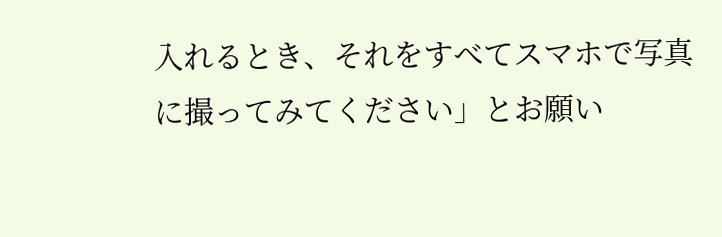入れるとき、それをすべてスマホで写真に撮ってみてください」とお願い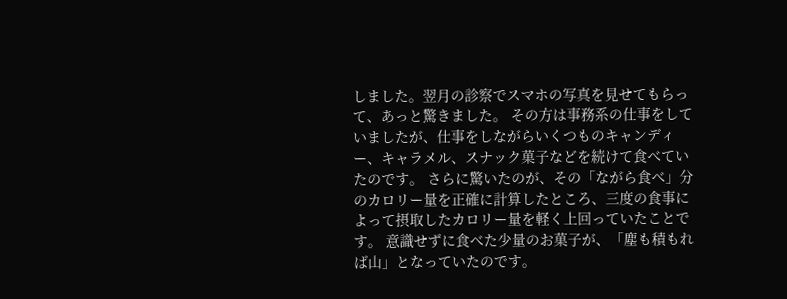しました。翌月の診察でスマホの写真を見せてもらって、あっと驚きました。 その方は事務系の仕事をしていましたが、仕事をしながらいくつものキャンディー、キャラメル、スナック菓子などを続けて食べていたのです。 さらに驚いたのが、その「ながら食べ」分のカロリー量を正確に計算したところ、三度の食事によって摂取したカロリー量を軽く上回っていたことです。 意識せずに食べた少量のお菓子が、「塵も積もれば山」となっていたのです。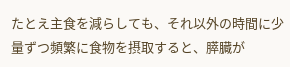たとえ主食を減らしても、それ以外の時間に少量ずつ頻繁に食物を摂取すると、膵臓が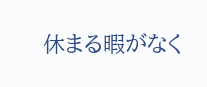休まる暇がなく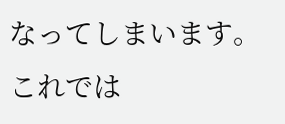なってしまいます。これでは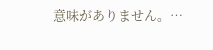意味がありません。…